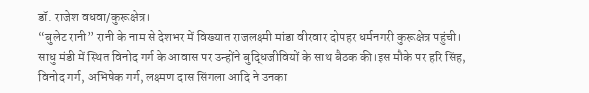डॉ. राजेश वधवा/कुरूक्षेत्र।
“बुलेट रानी” रानी के नाम से देशभर में विख्यात राजलक्ष्मी मांडा वीरवार दोपहर धर्मनगरी कुरूक्षेत्र पहुंची। साधु मंडी में स्थित विनोद गर्ग के आवास पर उन्होंने बुद्धिजीवियों के साथ बैठक की।इस मौके पर हरि सिंह, विनोद गर्ग, अभिषेक गर्ग, लक्ष्मण दास सिंगला आदि ने उनका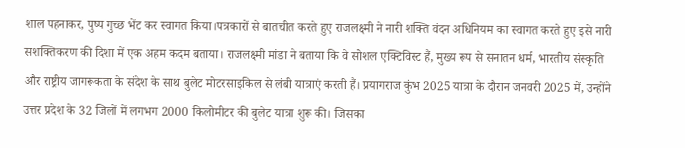शाल पहनाकर, पुष्प गुच्छ भेंट कर स्वागत किया।पत्रकारों से बातचीत करते हुए राजलक्ष्मी ने नारी शक्ति वंदन अधिनियम का स्वागत करते हुए इसे नारी सशक्तिकरण की दिशा में एक अहम कदम बताया। राजलक्ष्मी मांडा ने बताया कि वे सोशल एक्टिविस्ट हैं, मुख्य रूप से सनातन धर्म, भारतीय संस्कृति और राष्ट्रीय जागरूकता के संदेश के साथ बुलेट मोटरसाइकिल से लंबी यात्राएं करती हैं। प्रयागराज कुंभ 2025 यात्रा के दौरान जनवरी 2025 में, उन्होंने उत्तर प्रदेश के 32 जिलों में लगभग 2000 किलोमीटर की बुलेट यात्रा शुरू की। जिसका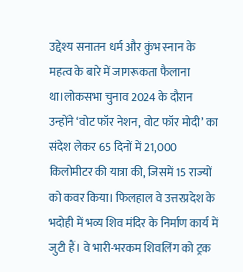उद्देश्य सनातन धर्म और कुंभ स्नान के महत्व के बारे में जागरूकता फैलाना था।लोकसभा चुनाव 2024 के दौरान उन्होंने ‘वोट फॉर नेशन, वोट फॉर मोदी’ का संदेश लेकर 65 दिनों में 21,000 किलोमीटर की यात्रा की, जिसमें 15 राज्यों को कवर किया। फिलहाल वे उत्तरप्रदेश के भदोही में भव्य शिव मंदिर के निर्माण कार्य में जुटी हैं। वे भारी-भरकम शिवलिंग को ट्रक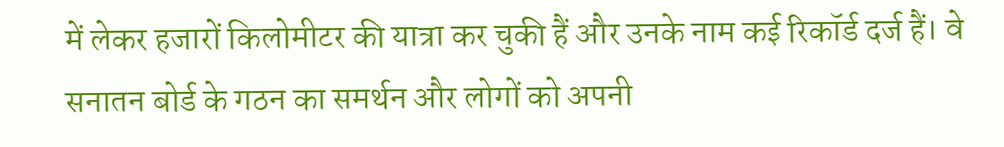में लेकर हजारों किलोमीटर की यात्रा कर चुकी हैं और उनके नाम कई रिकॉर्ड दर्ज हैं। वे सनातन बोर्ड के गठन का समर्थन और लोगों को अपनी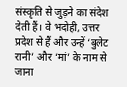संस्कृति से जुड़ने का संदेश देती हैं। वे भदोही, उत्तर प्रदेश से हैं और उन्हें ‘बुलेट रानी’ और ‘मां’ के नाम से जाना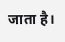जाता है।